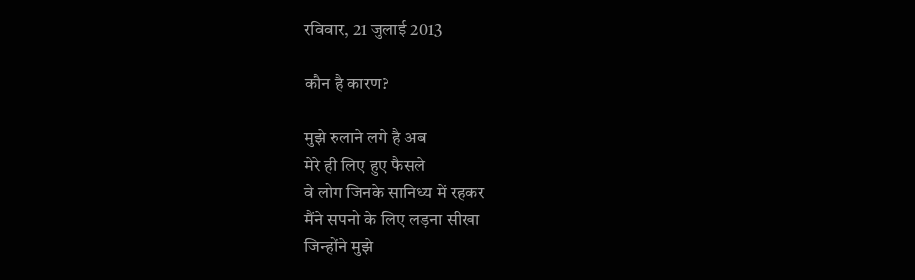रविवार, 21 जुलाई 2013

कौन है कारण?

मुझे रुलाने लगे है अब
मेरे ही लिए हुए फैसले
वे लोग जिनके सानिध्य में रहकर
मैंने सपनो के लिए लड़ना सीखा
जिन्होंने मुझे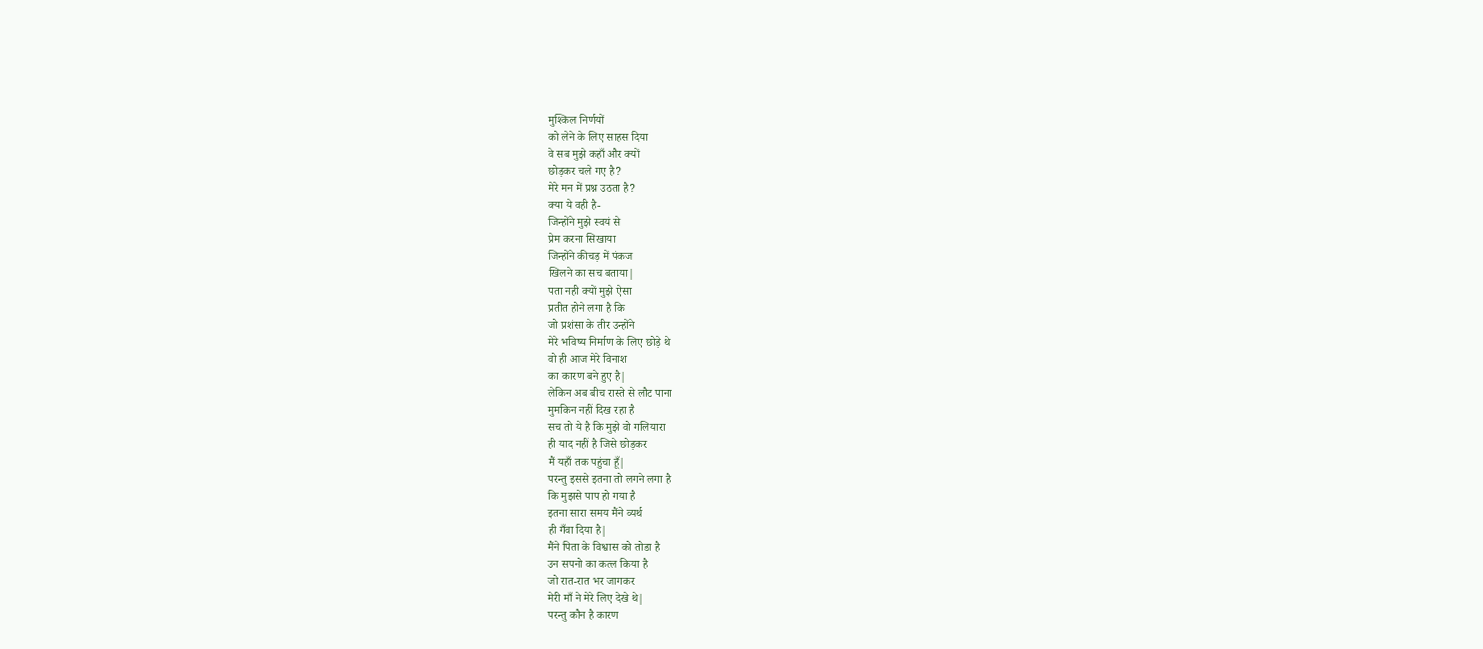मुश्किल निर्णयों
को लेने के लिए साहस दिया
वे सब मुझे कहाँ और क्यों
छोड़कर चले गए है?
मेरे मन में प्रश्न उठता है?
क्या ये वही है-
जिन्होंने मुझे स्वयं से
प्रेम करना सिखाया
जिन्होंने कीचड़ में पंकज
खिलने का सच बताया|
पता नही क्यों मुझे ऐसा
प्रतीत होने लगा है कि
जो प्रशंसा के तीर उन्होंने
मेरे भविष्य निर्माण के लिए छोड़े थे
वो ही आज मेरे विनाश
का कारण बने हुए है|
लेकिन अब बीच रास्ते से लौट पाना
मुमकिन नहीं दिख रहा है
सच तो ये है कि मुझे वो गलियारा
ही याद नहीं है जिसे छोड़कर
मैं यहाँ तक पहुंचा हूँ|
परन्तु इससे इतना तो लगने लगा है
कि मुझसे पाप हो गया है
इतना सारा समय मैंने व्यर्थ
ही गँवा दिया है|
मैंने पिता के विश्वास को तोडा है
उन सपनो का कत्ल किया है
जो रात-रात भर जागकर
मेरी माँ ने मेरे लिए देखे थे|
परन्तु कौन है कारण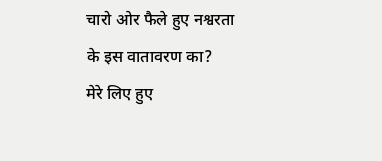चारो ओर फैले हुए नश्वरता
के इस वातावरण का?
मेरे लिए हुए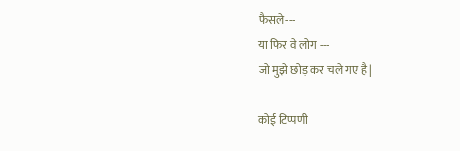फैसले---
या फिर वे लोग ---
जो मुझे छोड़ कर चले गए है|

कोई टिप्पणी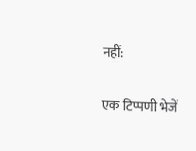नहीं:

एक टिप्पणी भेजें